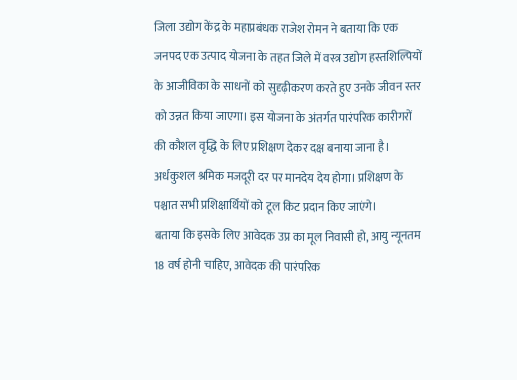जिला उद्योग केंद्र के महाप्रबंधक राजेश रोमन ने बताया कि एक जनपद एक उत्पाद योजना के तहत जिले में वस्त्र उद्योग हस्तशिल्पियों के आजीविका के साधनों को सुदृढ़ीकरण करते हुए उनके जीवन स्तर को उन्नत किया जाएगा। इस योजना के अंतर्गत पारंपरिक कारीगरों की कौशल वृद्धि के लिए प्रशिक्षण देकर दक्ष बनाया जाना है। अर्धकुशल श्रमिक मजदूरी दर पर मानदेय देय होगा। प्रशिक्षण के पश्चात सभी प्रशिक्षार्थियों को टूल किट प्रदान किए जाएंगे।
बताया कि इसके लिए आवेदक उप्र का मूल निवासी हो, आयु न्यूनतम 18 वर्ष होनी चाहिए, आवेदक की पारंपरिक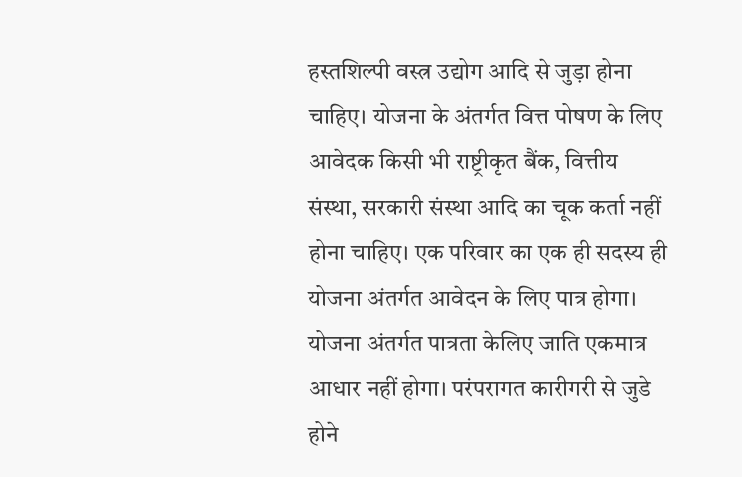हस्तशिल्पी वस्त्र उद्योग आदि से जुड़ा होना चाहिए। योजना के अंतर्गत वित्त पोषण के लिए आवेदक किसी भी राष्ट्रीकृत बैंक, वित्तीय संस्था, सरकारी संस्था आदि का चूक कर्ता नहीं होना चाहिए। एक परिवार का एक ही सदस्य ही योजना अंतर्गत आवेदन के लिए पात्र होगा। योजना अंतर्गत पात्रता केलिए जाति एकमात्र आधार नहीं होगा। परंपरागत कारीगरी से जुडे होने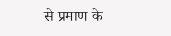से प्रमाण के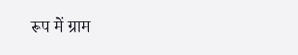रूप में ग्राम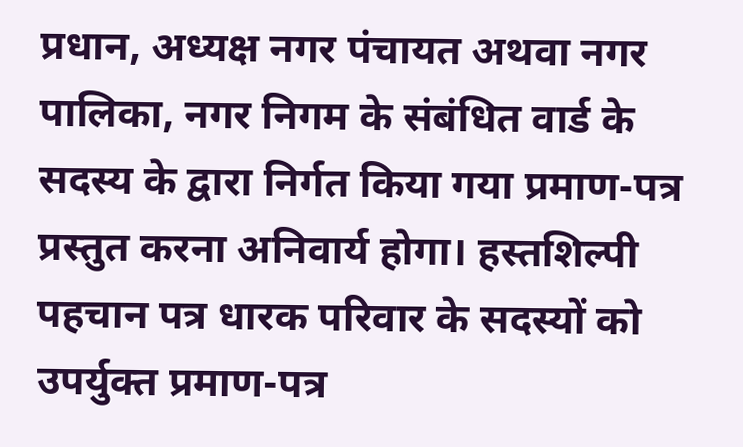प्रधान, अध्यक्ष नगर पंचायत अथवा नगर पालिका, नगर निगम के संबंधित वार्ड के सदस्य के द्वारा निर्गत किया गया प्रमाण-पत्र प्रस्तुत करना अनिवार्य होगा। हस्तशिल्पी पहचान पत्र धारक परिवार के सदस्यों को उपर्युक्त प्रमाण-पत्र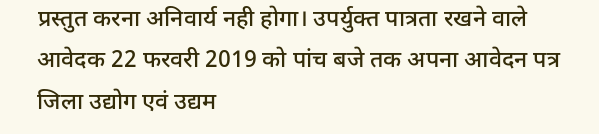प्रस्तुत करना अनिवार्य नही होगा। उपर्युक्त पात्रता रखने वाले आवेदक 22 फरवरी 2019 को पांच बजे तक अपना आवेदन पत्र जिला उद्योग एवं उद्यम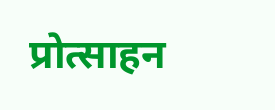प्रोत्साहन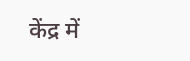केंद्र में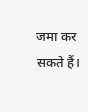जमा कर सकते हैं।